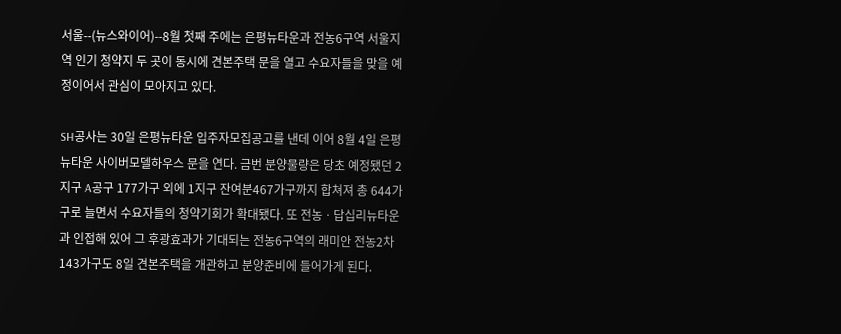서울--(뉴스와이어)--8월 첫째 주에는 은평뉴타운과 전농6구역 서울지역 인기 청약지 두 곳이 동시에 견본주택 문을 열고 수요자들을 맞을 예정이어서 관심이 모아지고 있다.

SH공사는 30일 은평뉴타운 입주자모집공고를 낸데 이어 8월 4일 은평뉴타운 사이버모델하우스 문을 연다. 금번 분양물량은 당초 예정됐던 2지구 A공구 177가구 외에 1지구 잔여분467가구까지 합쳐져 총 644가구로 늘면서 수요자들의 청약기회가 확대됐다. 또 전농ㆍ답십리뉴타운과 인접해 있어 그 후광효과가 기대되는 전농6구역의 래미안 전농2차 143가구도 8일 견본주택을 개관하고 분양준비에 들어가게 된다.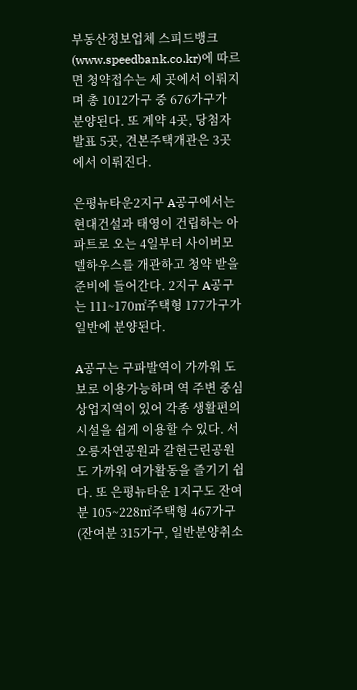부동산정보업체 스피드뱅크(www.speedbank.co.kr)에 따르면 청약접수는 세 곳에서 이뤄지며 총 1012가구 중 676가구가 분양된다. 또 계약 4곳, 당첨자발표 5곳, 견본주택개관은 3곳에서 이뤄진다.

은평뉴타운2지구 A공구에서는 현대건설과 태영이 건립하는 아파트로 오는 4일부터 사이버모델하우스를 개관하고 청약 받을 준비에 들어간다. 2지구 A공구는 111~170㎡주택형 177가구가 일반에 분양된다.

A공구는 구파발역이 가까워 도보로 이용가능하며 역 주변 중심상업지역이 있어 각종 생활편의시설을 쉽게 이용할 수 있다. 서오릉자연공원과 갈현근린공원도 가까워 여가활동을 즐기기 쉽다. 또 은평뉴타운 1지구도 잔여분 105~228㎡주택형 467가구(잔여분 315가구, 일반분양취소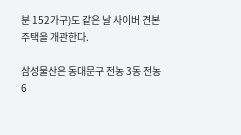분 152가구)도 같은 날 사이버 견본주택을 개관한다.

삼성물산은 동대문구 전농 3동 전농6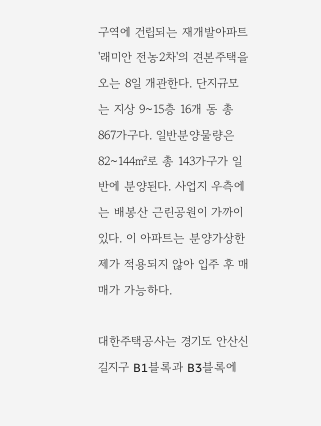구역에 건립되는 재개발아파트 '래미안 전농2차'의 견본주택을 오는 8일 개관한다. 단지규모는 지상 9~15층 16개 동 총 867가구다. 일반분양물량은 82~144㎡로 총 143가구가 일반에 분양된다. 사업지 우측에는 배봉산 근린공원이 가까이 있다. 이 아파트는 분양가상한제가 적용되지 않아 입주 후 매매가 가능하다.

대한주택공사는 경기도 안산신길지구 B1블록과 B3블록에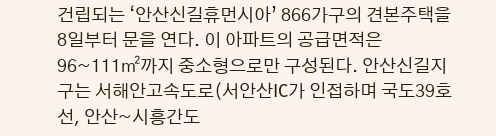건립되는 ‘안산신길휴먼시아’ 866가구의 견본주택을 8일부터 문을 연다. 이 아파트의 공급면적은 96~111㎡까지 중소형으로만 구성된다. 안산신길지구는 서해안고속도로(서안산IC가 인접하며 국도39호선, 안산~시흥간도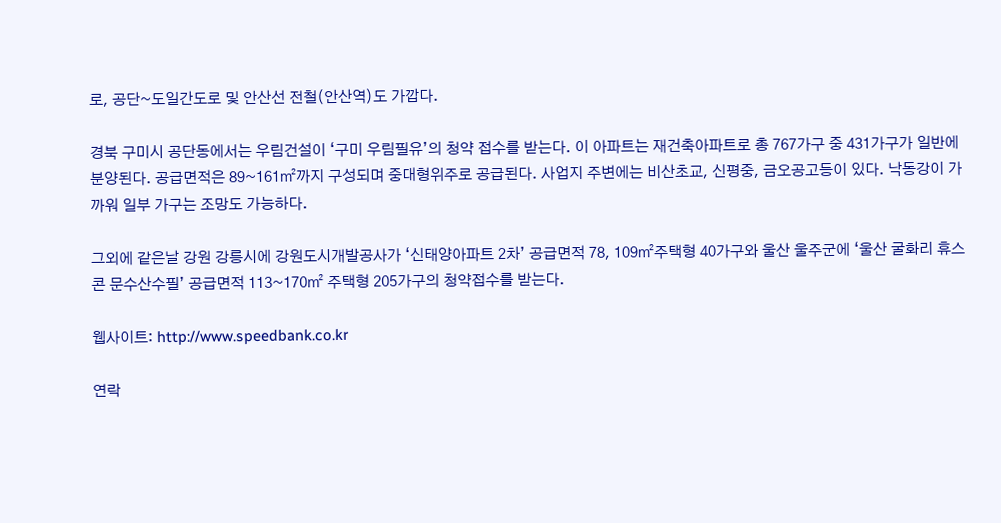로, 공단~도일간도로 및 안산선 전철(안산역)도 가깝다.

경북 구미시 공단동에서는 우림건설이 ‘구미 우림필유’의 청약 접수를 받는다. 이 아파트는 재건축아파트로 총 767가구 중 431가구가 일반에 분양된다. 공급면적은 89~161㎡까지 구성되며 중대형위주로 공급된다. 사업지 주변에는 비산초교, 신평중, 금오공고등이 있다. 낙동강이 가까워 일부 가구는 조망도 가능하다.

그외에 같은날 강원 강릉시에 강원도시개발공사가 ‘신태양아파트 2차’ 공급면적 78, 109㎡주택형 40가구와 울산 울주군에 ‘울산 굴화리 휴스콘 문수산수필’ 공급면적 113~170㎡ 주택형 205가구의 청약접수를 받는다.

웹사이트: http://www.speedbank.co.kr

연락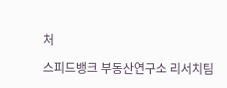처

스피드뱅크 부동산연구소 리서치팀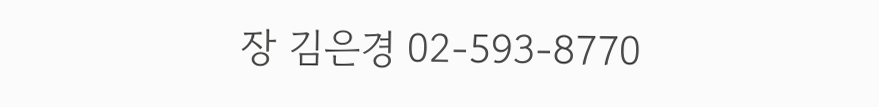장 김은경 02-593-8770